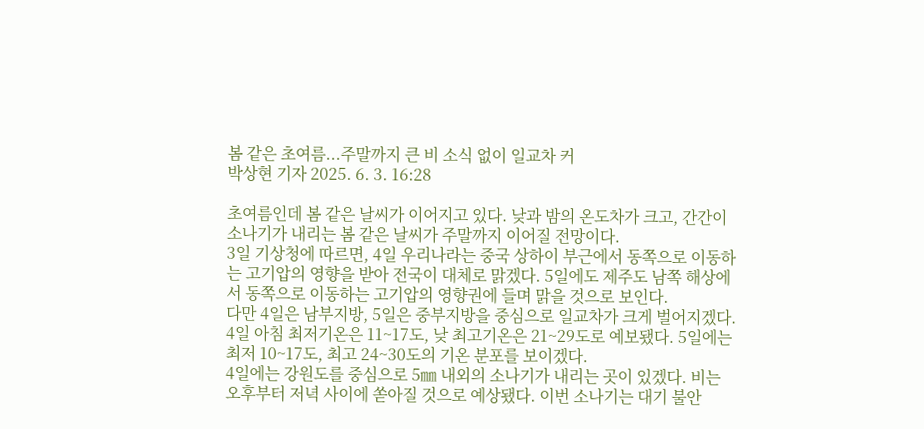봄 같은 초여름...주말까지 큰 비 소식 없이 일교차 커
박상현 기자 2025. 6. 3. 16:28

초여름인데 봄 같은 날씨가 이어지고 있다. 낮과 밤의 온도차가 크고, 간간이 소나기가 내리는 봄 같은 날씨가 주말까지 이어질 전망이다.
3일 기상청에 따르면, 4일 우리나라는 중국 상하이 부근에서 동쪽으로 이동하는 고기압의 영향을 받아 전국이 대체로 맑겠다. 5일에도 제주도 남쪽 해상에서 동쪽으로 이동하는 고기압의 영향권에 들며 맑을 것으로 보인다.
다만 4일은 남부지방, 5일은 중부지방을 중심으로 일교차가 크게 벌어지겠다. 4일 아침 최저기온은 11~17도, 낮 최고기온은 21~29도로 예보됐다. 5일에는 최저 10~17도, 최고 24~30도의 기온 분포를 보이겠다.
4일에는 강원도를 중심으로 5㎜ 내외의 소나기가 내리는 곳이 있겠다. 비는 오후부터 저녁 사이에 쏟아질 것으로 예상됐다. 이번 소나기는 대기 불안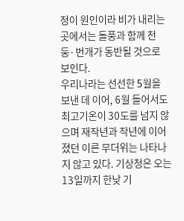정이 원인이라 비가 내리는 곳에서는 돌풍과 함께 천둥·번개가 동반될 것으로 보인다.
우리나라는 선선한 5월을 보낸 데 이어, 6월 들어서도 최고기온이 30도를 넘지 않으며 재작년과 작년에 이어졌던 이른 무더위는 나타나지 않고 있다. 기상청은 오는 13일까지 한낮 기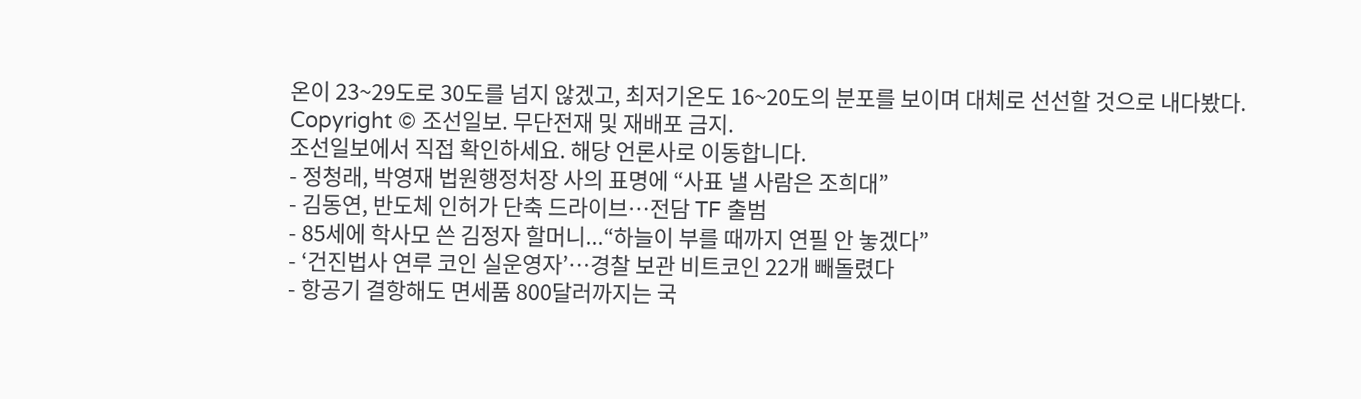온이 23~29도로 30도를 넘지 않겠고, 최저기온도 16~20도의 분포를 보이며 대체로 선선할 것으로 내다봤다.
Copyright © 조선일보. 무단전재 및 재배포 금지.
조선일보에서 직접 확인하세요. 해당 언론사로 이동합니다.
- 정청래, 박영재 법원행정처장 사의 표명에 “사표 낼 사람은 조희대”
- 김동연, 반도체 인허가 단축 드라이브…전담 TF 출범
- 85세에 학사모 쓴 김정자 할머니...“하늘이 부를 때까지 연필 안 놓겠다”
- ‘건진법사 연루 코인 실운영자’…경찰 보관 비트코인 22개 빼돌렸다
- 항공기 결항해도 면세품 800달러까지는 국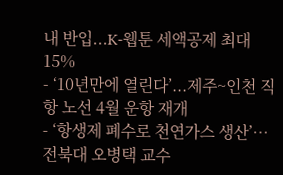내 반입...K-웹툰 세액공제 최대 15%
- ‘10년만에 열린다’...제주~인천 직항 노선 4월 운항 재개
- ‘항생제 폐수로 천연가스 생산’…전북대 오병택 교수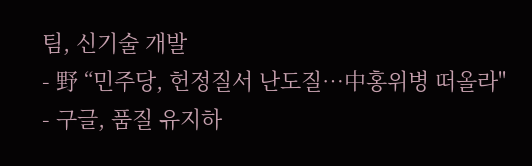팀, 신기술 개발
- 野 “민주당, 헌정질서 난도질…中홍위병 떠올라"
- 구글, 품질 유지하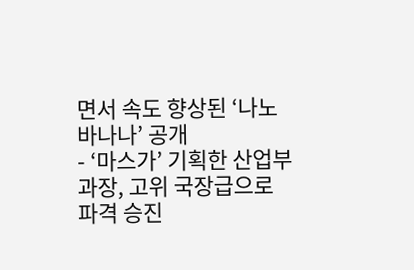면서 속도 향상된 ‘나노 바나나’ 공개
- ‘마스가’ 기획한 산업부 과장, 고위 국장급으로 파격 승진